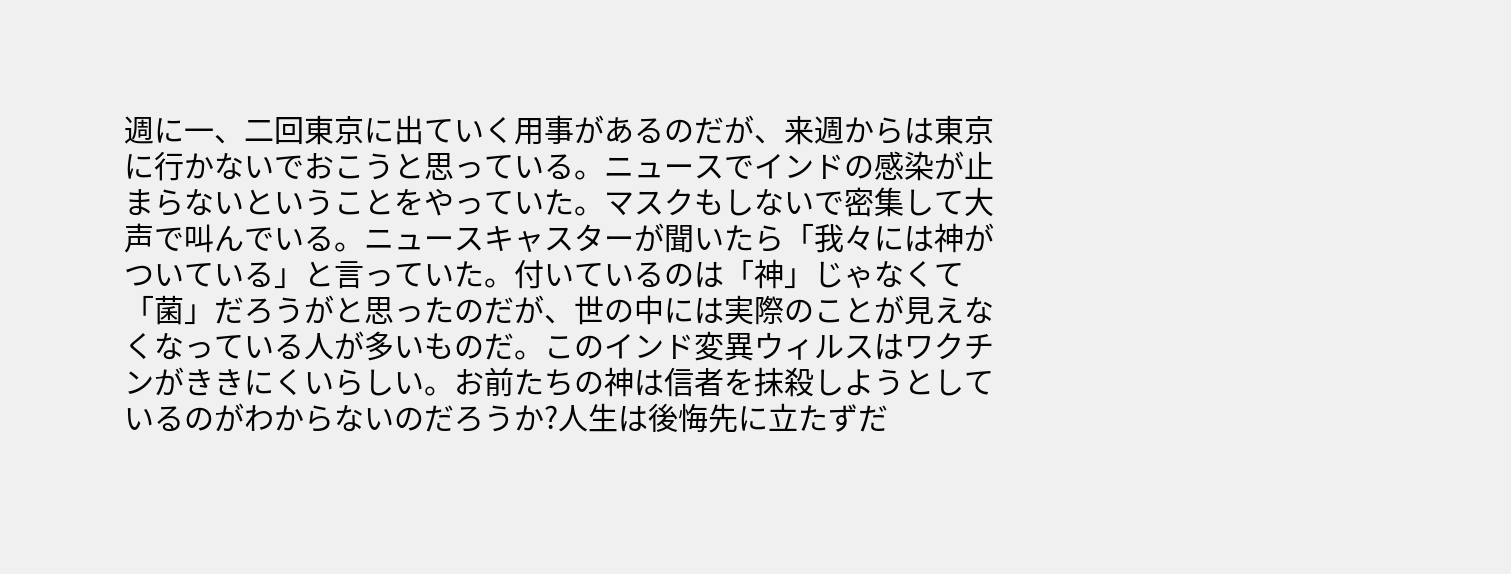週に一、二回東京に出ていく用事があるのだが、来週からは東京に行かないでおこうと思っている。ニュースでインドの感染が止まらないということをやっていた。マスクもしないで密集して大声で叫んでいる。ニュースキャスターが聞いたら「我々には神がついている」と言っていた。付いているのは「神」じゃなくて「菌」だろうがと思ったのだが、世の中には実際のことが見えなくなっている人が多いものだ。このインド変異ウィルスはワクチンがききにくいらしい。お前たちの神は信者を抹殺しようとしているのがわからないのだろうか?人生は後悔先に立たずだ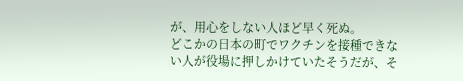が、用心をしない人ほど早く死ぬ。
どこかの日本の町でワクチンを接種できない人が役場に押しかけていたそうだが、そ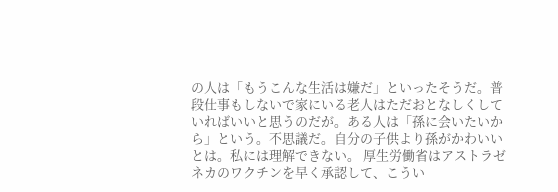の人は「もうこんな生活は嫌だ」といったそうだ。普段仕事もしないで家にいる老人はただおとなしくしていればいいと思うのだが。ある人は「孫に会いたいから」という。不思議だ。自分の子供より孫がかわいいとは。私には理解できない。 厚生労働省はアストラゼネカのワクチンを早く承認して、こうい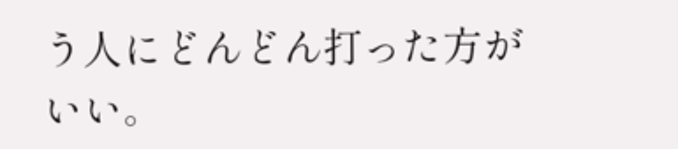う人にどんどん打った方がいい。